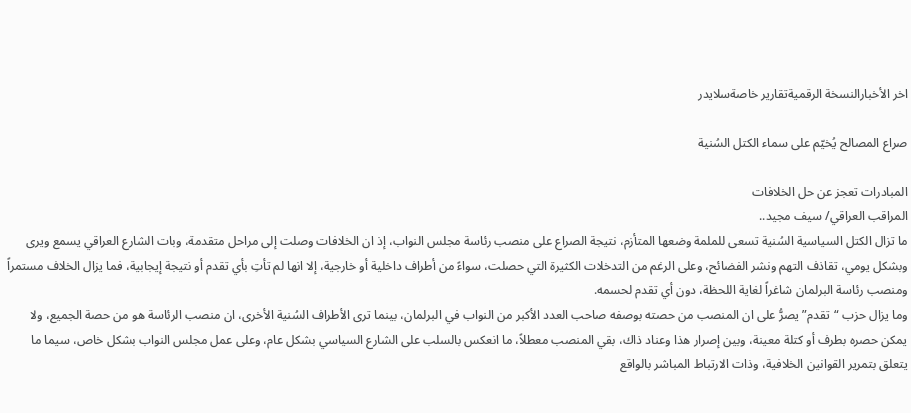اخر الأخبارالنسخة الرقميةتقارير خاصةسلايدر

صراع المصالح يُخيّم على سماء الكتل السُنية

المبادرات تعجز عن حل الخلافات
المراقب العراقي/ سيف مجيد..
ما تزال الكتل السياسية السُنية تسعى للملمة وضعها المتأزم، نتيجة الصراع على منصب رئاسة مجلس النواب، إذ ان الخلافات وصلت إلى مراحل متقدمة، وبات الشارع العراقي يسمع ويرى وبشكل يومي، تقاذف التهم ونشر الفضائح، وعلى الرغم من التدخلات الكثيرة التي حصلت، سواءً من أطراف داخلية أو خارجية، إلا انها لم تأتِ بأي تقدم أو نتيجة إيجابية، فما يزال الخلاف مستمراً ومنصب رئاسة البرلمان شاغراً لغاية اللحظة، دون أي تقدم لحسمه.
وما يزال حزب “تقدم” يصرُّ على ان المنصب من حصته بوصفه صاحب العدد الأكبر من النواب في البرلمان، بينما ترى الأطراف السُنية الأخرى، ان منصب الرئاسة هو من حصة الجميع، ولا يمكن حصره بطرف أو كتلة معينة، وبين إصرار هذا وعناد ذاك، بقي المنصب معطلاً، ما انعكس بالسلب على الشارع السياسي بشكل عام، وعلى عمل مجلس النواب بشكل خاص، سيما ما يتعلق بتمرير القوانين الخلافية، وذات الارتباط المباشر بالواقع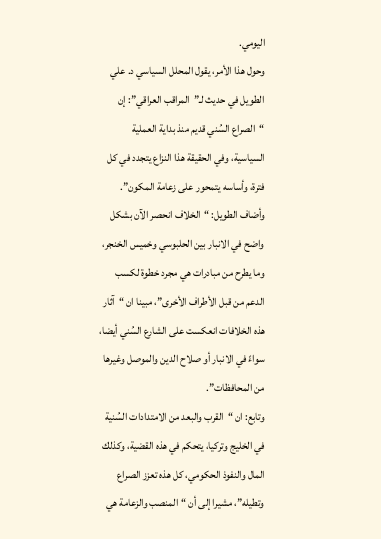اليومي.
وحول هذا الأمر، يقول المحلل السياسي د. علي الطويل في حديث لـ”المراقب العراقي”: إن “الصراع السُني قديم منذ بداية العملية السياسية، وفي الحقيقة هذا النزاع يتجدد في كل فترة، وأساسه يتمحور على زعامة المكون”.
وأضاف الطويل: “الخلاف انحصر الآن بشكل واضح في الانبار بين الحلبوسي وخميس الخنجر، وما يطرح من مبادرات هي مجرد خطوة لكسب الدعم من قبل الأطراف الأخرى”، مبينا ان “آثار هذه الخلافات انعكست على الشارع السُني أيضا، سواءً في الانبار أو صلاح الدين والموصل وغيرها من المحافظات”.
وتابع: ان “القرب والبعد من الامتدادات السُنية في الخليج وتركيا، يتحكم في هذه القضية، وكذلك المال والنفوذ الحكومي، كل هذه تعزز الصراع وتطيله”، مشيرا إلى أن “المنصب والزعامة هي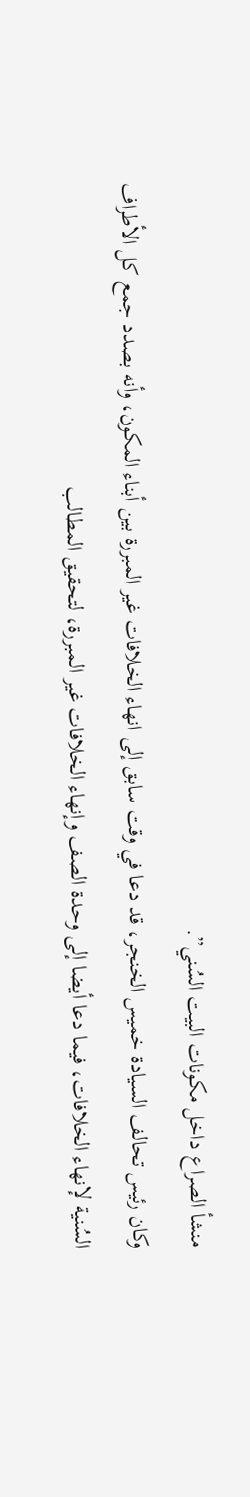منشأ الصراع داخل مكونات البيت السُني”.
وكان رئيس تحالف السيادة خميس الخنجر، قد دعا في وقت سابق إلى انهاء الخلافات غير المبررة بين أبناء المكون، وأنه بصدد جمع كل الأطراف السُنية لإنهاء الخلافات، فيما دعا أيضا إلى وحدة الصف وإنهاء الخلافات غير المبررة، لتحقيق المطالب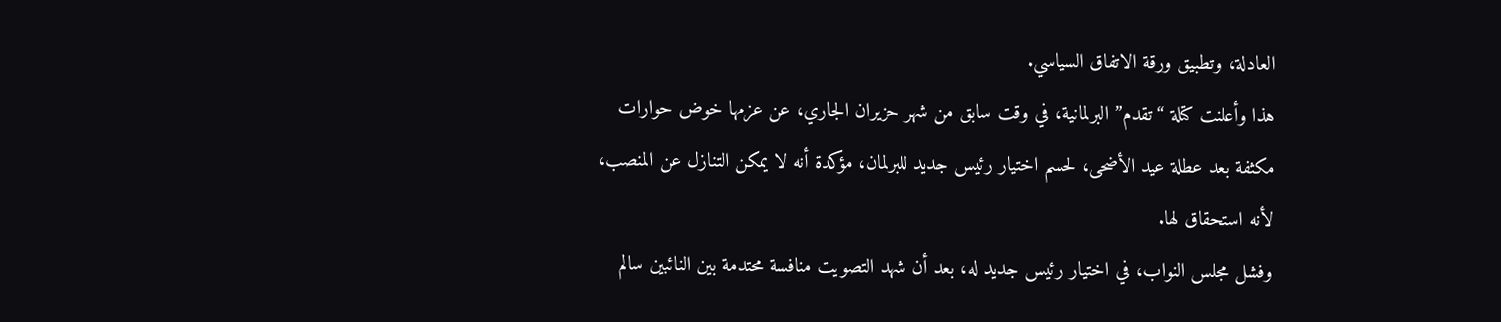العادلة، وتطبيق ورقة الاتفاق السياسي.
هذا وأعلنت كتلة “تقدم” البرلمانية، في وقت سابق من شهر حزيران الجاري، عن عزمها خوض حوارات مكثفة بعد عطلة عيد الأضحى، لحسم اختيار رئيس جديد للبرلمان، مؤكدة أنه لا يمكن التنازل عن المنصب، لأنه استحقاق لها.
وفشل مجلس النواب، في اختيار رئيس جديد له، بعد أن شهد التصويت منافسة محتدمة بين النائبين سالم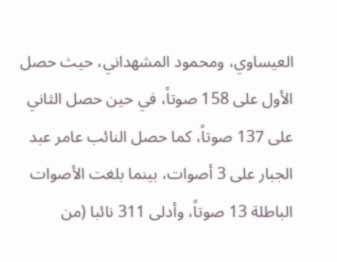العيساوي، ومحمود المشهداني، حيث حصل الأول على 158 صوتاً، في حين حصل الثاني على 137 صوتاً، كما حصل النائب عامر عبد الجبار على 3 أصوات، بينما بلغت الأصوات الباطلة 13 صوتاً، وأدلى 311 نائبا (من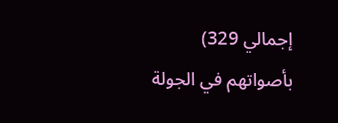إجمالي 329) بأصواتهم في الجولة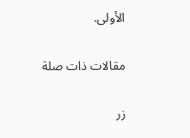الأولى.

مقالات ذات صلة

زر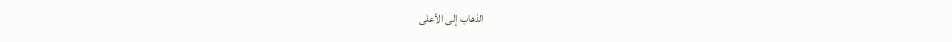الذهاب إلى الأعلى